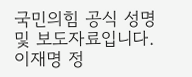국민의힘 공식 성명 및 보도자료입니다.
이재명 정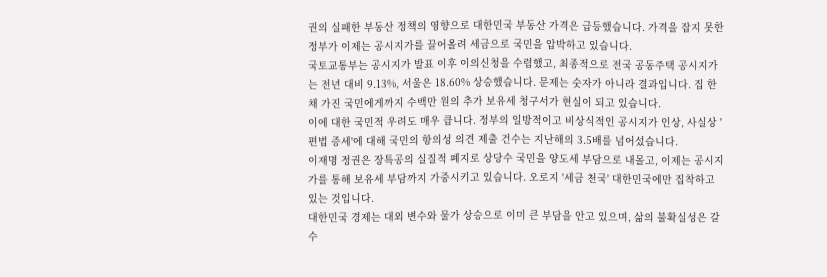권의 실패한 부동산 정책의 영향으로 대한민국 부동산 가격은 급등했습니다. 가격을 잡지 못한 정부가 이제는 공시지가를 끌어올려 세금으로 국민을 압박하고 있습니다.
국토교통부는 공시지가 발표 이후 이의신청을 수렴했고, 최종적으로 전국 공동주택 공시지가는 전년 대비 9.13%, 서울은 18.60% 상승했습니다. 문제는 숫자가 아니라 결과입니다. 집 한 채 가진 국민에게까지 수백만 원의 추가 보유세 청구서가 현실이 되고 있습니다.
이에 대한 국민적 우려도 매우 큽니다. 정부의 일방적이고 비상식적인 공시지가 인상, 사실상 '편법 증세'에 대해 국민의 항의성 의견 제출 건수는 지난해의 3.5배를 넘어섰습니다.
이재명 정권은 장특공의 실질적 폐지로 상당수 국민을 양도세 부담으로 내몰고, 이제는 공시지가를 통해 보유세 부담까지 가중시키고 있습니다. 오로지 '세금 천국' 대한민국에만 집착하고 있는 것입니다.
대한민국 경제는 대외 변수와 물가 상승으로 이미 큰 부담을 안고 있으며, 삶의 불확실성은 갈수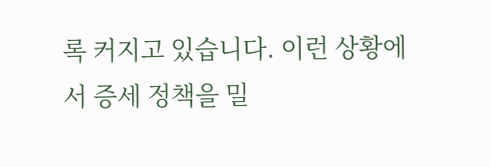록 커지고 있습니다. 이런 상황에서 증세 정책을 밀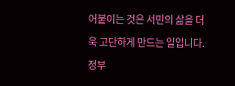어붙이는 것은 서민의 삶을 더욱 고단하게 만드는 일입니다.
정부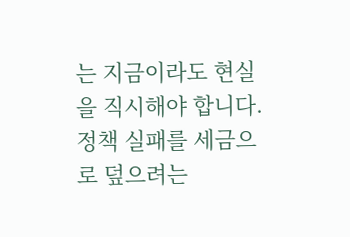는 지금이라도 현실을 직시해야 합니다. 정책 실패를 세금으로 덮으려는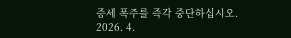증세 폭주를 즉각 중단하십시오.
2026. 4.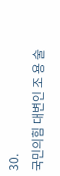30.
국민의힘 대변인 조 용 술